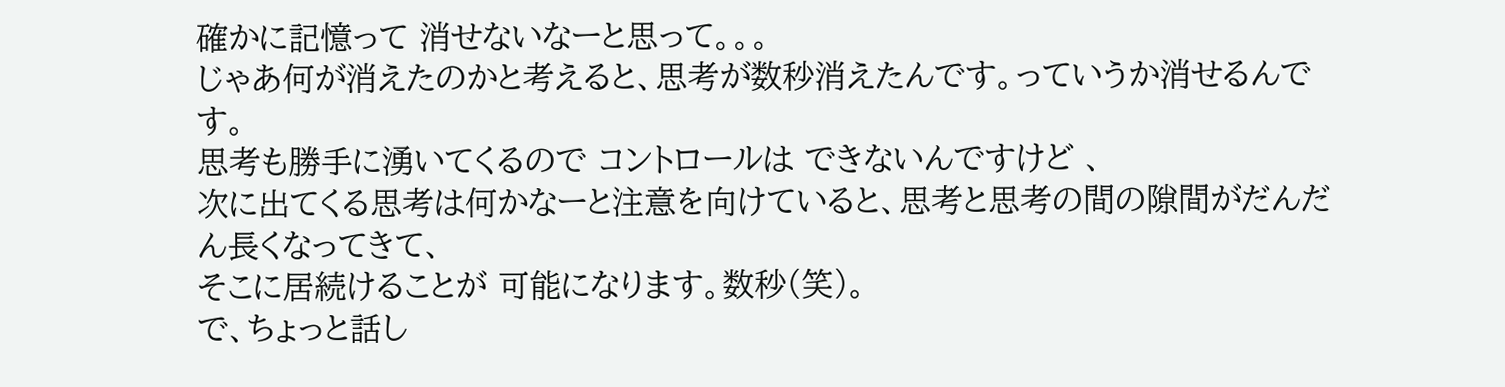確かに記憶って 消せないなーと思って。。。
じゃあ何が消えたのかと考えると、思考が数秒消えたんです。っていうか消せるんです。
思考も勝手に湧いてくるので コントロールは できないんですけど 、
次に出てくる思考は何かなーと注意を向けていると、思考と思考の間の隙間がだんだん長くなってきて、
そこに居続けることが 可能になります。数秒(笑)。
で、ちょっと話し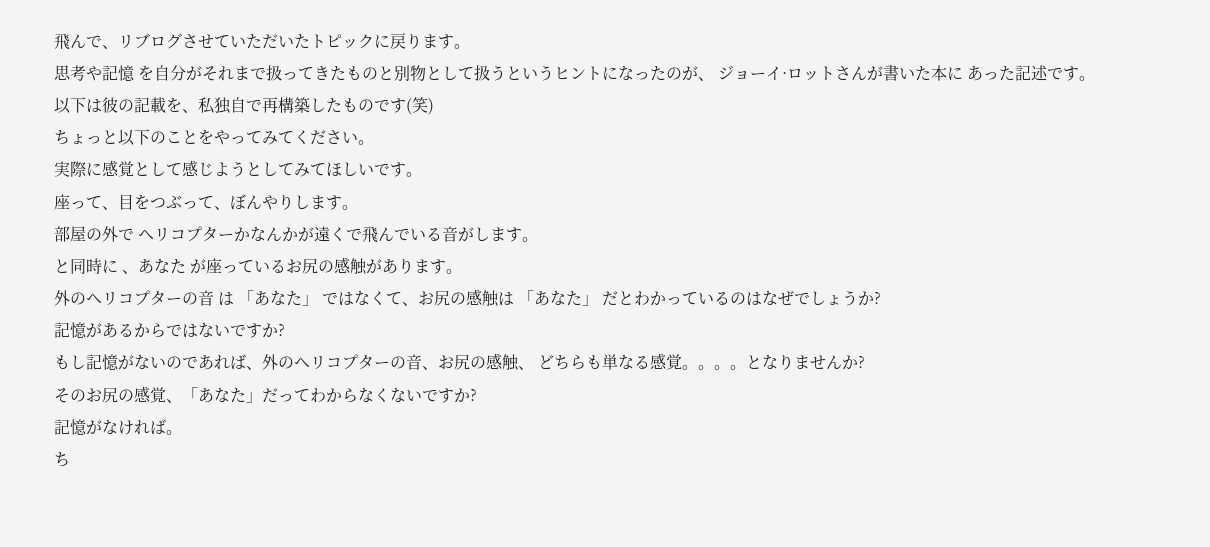飛んで、リブログさせていただいたトピックに戻ります。
思考や記憶 を自分がそれまで扱ってきたものと別物として扱うというヒントになったのが、 ジョーイ·ロットさんが書いた本に あった記述です。
以下は彼の記載を、私独自で再構築したものです(笑)
ちょっと以下のことをやってみてください。
実際に感覚として感じようとしてみてほしいです。
座って、目をつぶって、ぼんやりします。
部屋の外で ヘリコプターかなんかが遠くで飛んでいる音がします。
と同時に 、あなた が座っているお尻の感触があります。
外のヘリコプターの音 は 「あなた」 ではなくて、お尻の感触は 「あなた」 だとわかっているのはなぜでしょうか?
記憶があるからではないですか?
もし記憶がないのであれば、外のヘリコプターの音、お尻の感触、 どちらも単なる感覚。。。。となりませんか?
そのお尻の感覚、「あなた」だってわからなくないですか?
記憶がなければ。
ち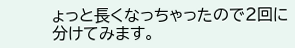ょっと長くなっちゃったので2回に分けてみます。